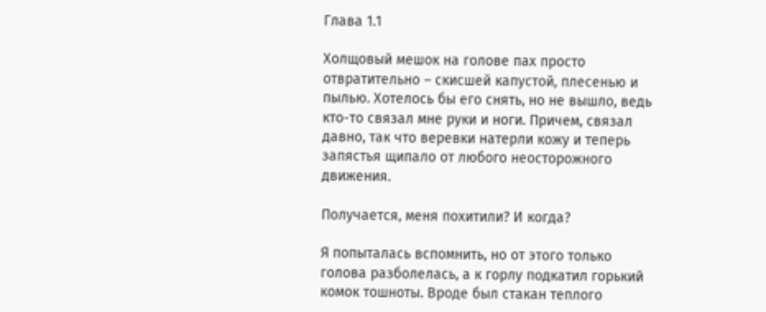Глава 1.1

Холщовый мешок на голове пах просто отвратительно – скисшей капустой, плесенью и пылью. Хотелось бы его снять, но не вышло, ведь кто-то связал мне руки и ноги. Причем, связал давно, так что веревки натерли кожу и теперь запястья щипало от любого неосторожного движения.

Получается, меня похитили? И когда?

Я попыталась вспомнить, но от этого только голова разболелась, а к горлу подкатил горький комок тошноты. Вроде был стакан теплого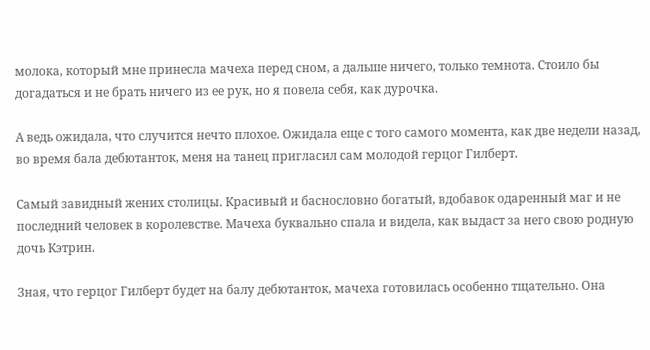молока, который мне принесла мачеха перед сном, а дальше ничего, только темнота. Стоило бы догадаться и не брать ничего из ее рук, но я повела себя, как дурочка.

А ведь ожидала, что случится нечто плохое. Ожидала еще с того самого момента, как две недели назад, во время бала дебютанток, меня на танец пригласил сам молодой герцог Гилберт.

Самый завидный жених столицы. Красивый и баснословно богатый, вдобавок одаренный маг и не последний человек в королевстве. Мачеха буквально спала и видела, как выдаст за него свою родную дочь Кэтрин.

Зная, что герцог Гилберт будет на балу дебютанток, мачеха готовилась особенно тщательно. Она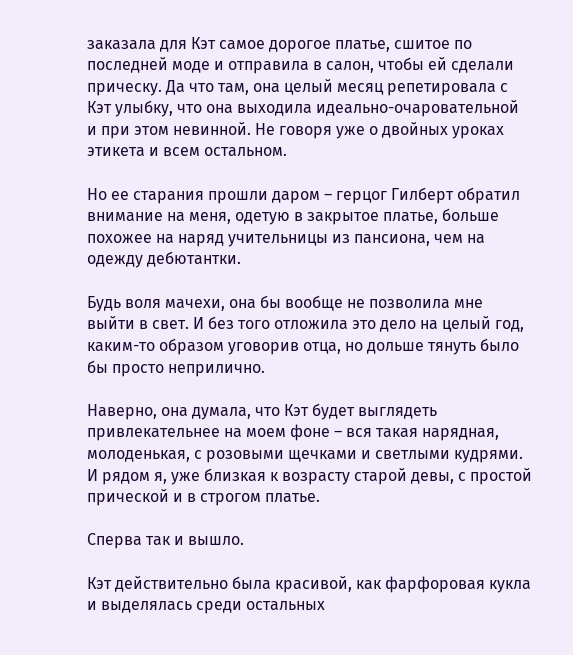заказала для Кэт самое дорогое платье, сшитое по последней моде и отправила в салон, чтобы ей сделали прическу. Да что там, она целый месяц репетировала с Кэт улыбку, что она выходила идеально-очаровательной и при этом невинной. Не говоря уже о двойных уроках этикета и всем остальном.

Но ее старания прошли даром – герцог Гилберт обратил внимание на меня, одетую в закрытое платье, больше похожее на наряд учительницы из пансиона, чем на одежду дебютантки.

Будь воля мачехи, она бы вообще не позволила мне выйти в свет. И без того отложила это дело на целый год, каким-то образом уговорив отца, но дольше тянуть было бы просто неприлично.

Наверно, она думала, что Кэт будет выглядеть привлекательнее на моем фоне – вся такая нарядная, молоденькая, с розовыми щечками и светлыми кудрями. И рядом я, уже близкая к возрасту старой девы, с простой прической и в строгом платье.

Сперва так и вышло.

Кэт действительно была красивой, как фарфоровая кукла и выделялась среди остальных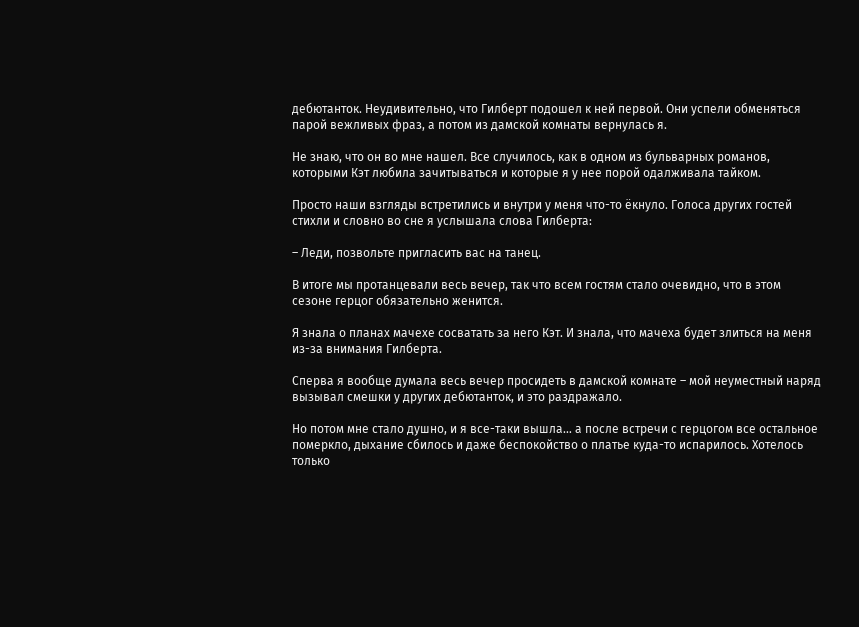дебютанток. Неудивительно, что Гилберт подошел к ней первой. Они успели обменяться парой вежливых фраз, а потом из дамской комнаты вернулась я.

Не знаю, что он во мне нашел. Все случилось, как в одном из бульварных романов, которыми Кэт любила зачитываться и которые я у нее порой одалживала тайком.

Просто наши взгляды встретились и внутри у меня что-то ёкнуло. Голоса других гостей стихли и словно во сне я услышала слова Гилберта:

– Леди, позвольте пригласить вас на танец.

В итоге мы протанцевали весь вечер, так что всем гостям стало очевидно, что в этом сезоне герцог обязательно женится.

Я знала о планах мачехе сосватать за него Кэт. И знала, что мачеха будет злиться на меня из-за внимания Гилберта.

Сперва я вообще думала весь вечер просидеть в дамской комнате – мой неуместный наряд вызывал смешки у других дебютанток, и это раздражало.

Но потом мне стало душно, и я все-таки вышла… а после встречи с герцогом все остальное померкло, дыхание сбилось и даже беспокойство о платье куда-то испарилось. Хотелось только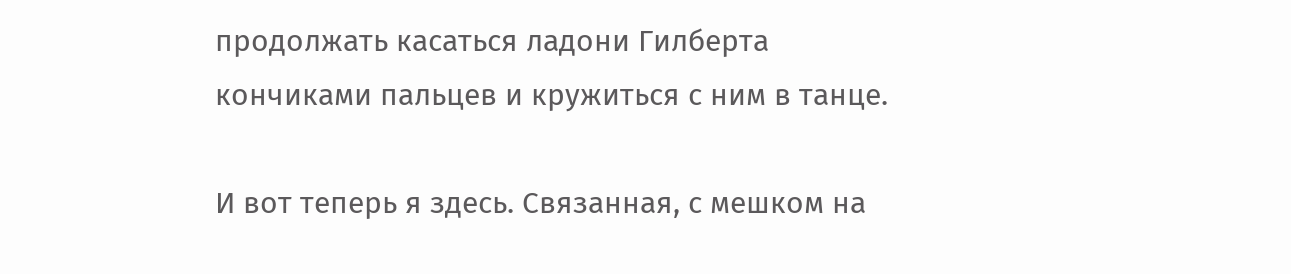продолжать касаться ладони Гилберта кончиками пальцев и кружиться с ним в танце.

И вот теперь я здесь. Связанная, с мешком на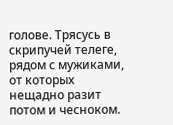голове. Трясусь в скрипучей телеге, рядом с мужиками, от которых нещадно разит потом и чесноком.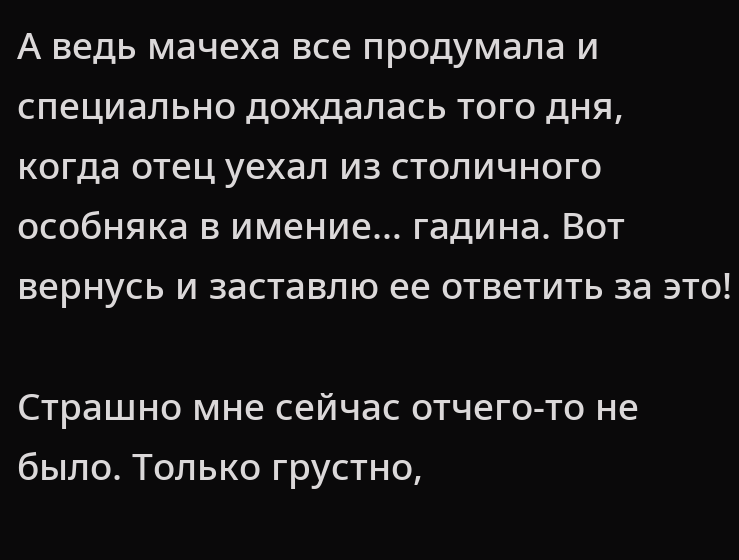А ведь мачеха все продумала и специально дождалась того дня, когда отец уехал из столичного особняка в имение… гадина. Вот вернусь и заставлю ее ответить за это!

Страшно мне сейчас отчего-то не было. Только грустно,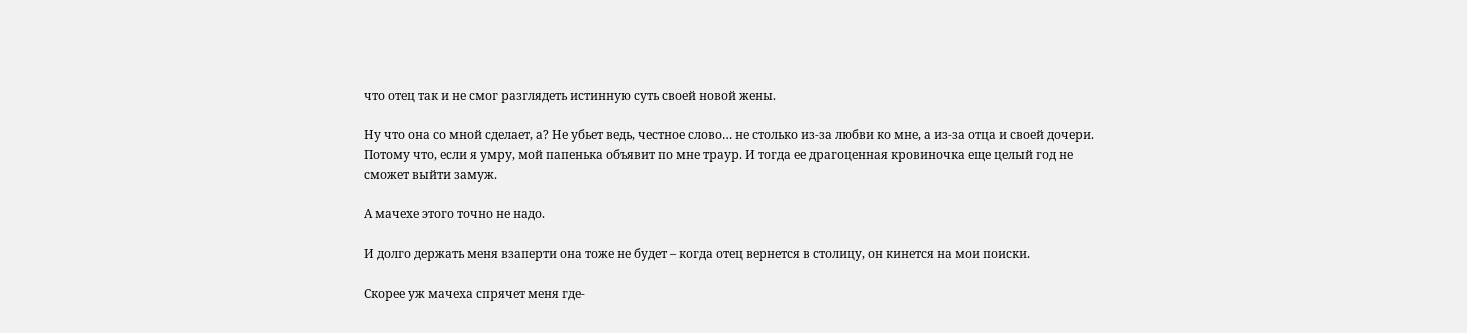что отец так и не смог разглядеть истинную суть своей новой жены.

Ну что она со мной сделает, а? Не убьет ведь, честное слово… не столько из-за любви ко мне, а из-за отца и своей дочери. Потому что, если я умру, мой папенька объявит по мне траур. И тогда ее драгоценная кровиночка еще целый год не сможет выйти замуж.

А мачехе этого точно не надо.

И долго держать меня взаперти она тоже не будет – когда отец вернется в столицу, он кинется на мои поиски.

Скорее уж мачеха спрячет меня где-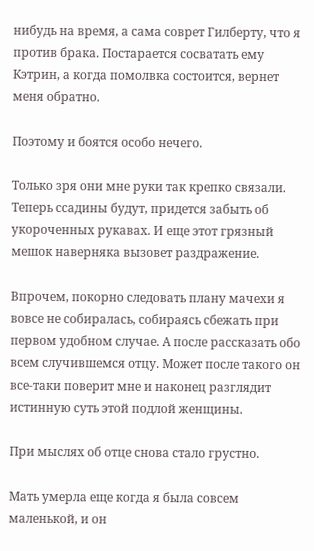нибудь на время, а сама соврет Гилберту, что я против брака. Постарается сосватать ему Кэтрин, а когда помолвка состоится, вернет меня обратно.

Поэтому и боятся особо нечего.

Только зря они мне руки так крепко связали. Теперь ссадины будут, придется забыть об укороченных рукавах. И еще этот грязный мешок наверняка вызовет раздражение.

Впрочем, покорно следовать плану мачехи я вовсе не собиралась, собираясь сбежать при первом удобном случае. А после рассказать обо всем случившемся отцу. Может после такого он все-таки поверит мне и наконец разглядит истинную суть этой подлой женщины.

При мыслях об отце снова стало грустно.

Мать умерла еще когда я была совсем маленькой, и он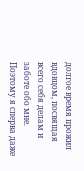долгое время прожил вдовцом, посвящая всего себя делам и заботе обо мне. Поэтому я сперва даже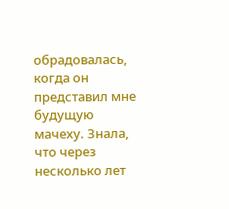обрадовалась, когда он представил мне будущую мачеху. Знала, что через несколько лет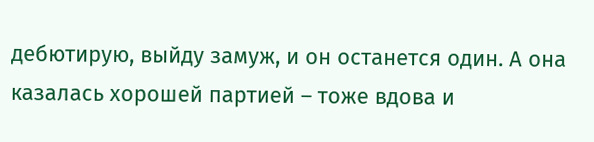дебютирую, выйду замуж, и он останется один. А она казалась хорошей партией – тоже вдова и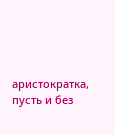аристократка, пусть и без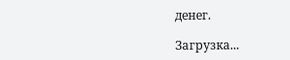денег.

Загрузка...